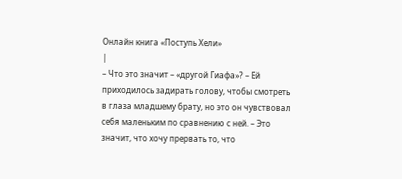Онлайн книга «Поступь Хели»
|
– Что это значит – «другой Гиафа»? – Ей приходилось задирать голову, чтобы смотреть в глаза младшему брату, но это он чувствовал себя маленьким по сравнению с ней. – Это значит, что хочу прервать то, что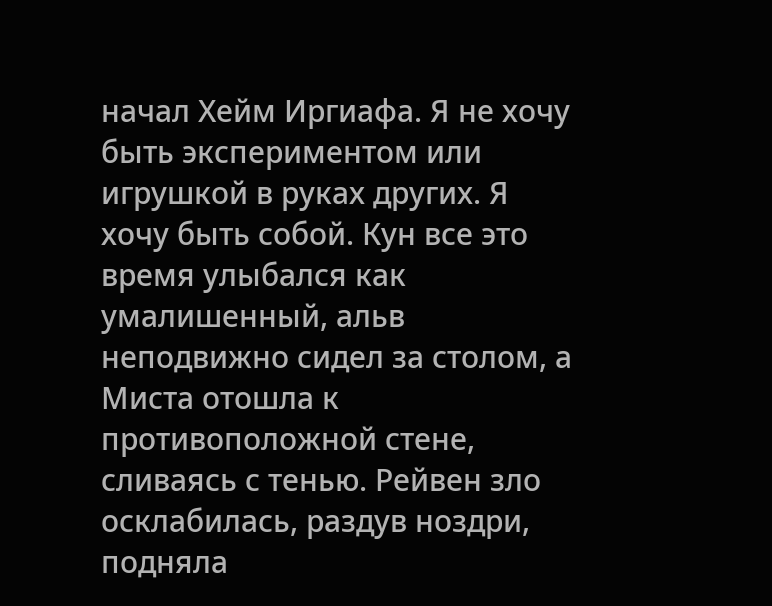начал Хейм Иргиафа. Я не хочу быть экспериментом или игрушкой в руках других. Я хочу быть собой. Кун все это время улыбался как умалишенный, альв неподвижно сидел за столом, а Миста отошла к противоположной стене, сливаясь с тенью. Рейвен зло осклабилась, раздув ноздри, подняла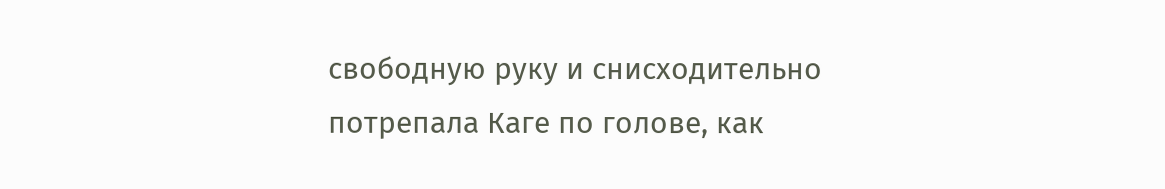свободную руку и снисходительно потрепала Каге по голове, как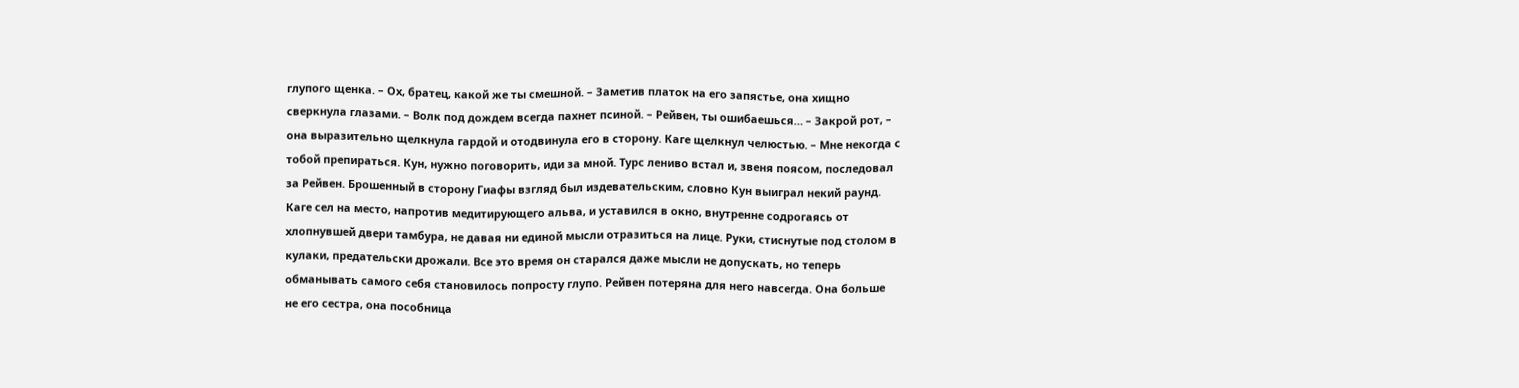глупого щенка. – Ох, братец, какой же ты смешной. – Заметив платок на его запястье, она хищно сверкнула глазами. – Волк под дождем всегда пахнет псиной. – Рейвен, ты ошибаешься… – Закрой рот, – она выразительно щелкнула гардой и отодвинула его в сторону. Каге щелкнул челюстью. – Мне некогда с тобой препираться. Кун, нужно поговорить, иди за мной. Турс лениво встал и, звеня поясом, последовал за Рейвен. Брошенный в сторону Гиафы взгляд был издевательским, словно Кун выиграл некий раунд. Каге сел на место, напротив медитирующего альва, и уставился в окно, внутренне содрогаясь от хлопнувшей двери тамбура, не давая ни единой мысли отразиться на лице. Руки, стиснутые под столом в кулаки, предательски дрожали. Все это время он старался даже мысли не допускать, но теперь обманывать самого себя становилось попросту глупо. Рейвен потеряна для него навсегда. Она больше не его сестра, она пособница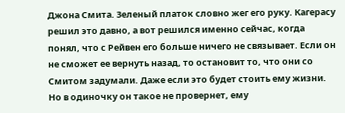Джона Смита. Зеленый платок словно жег его руку. Кагерасу решил это давно, а вот решился именно сейчас, когда понял, что с Рейвен его больше ничего не связывает. Если он не сможет ее вернуть назад, то остановит то, что они со Смитом задумали. Даже если это будет стоить ему жизни. Но в одиночку он такое не провернет, ему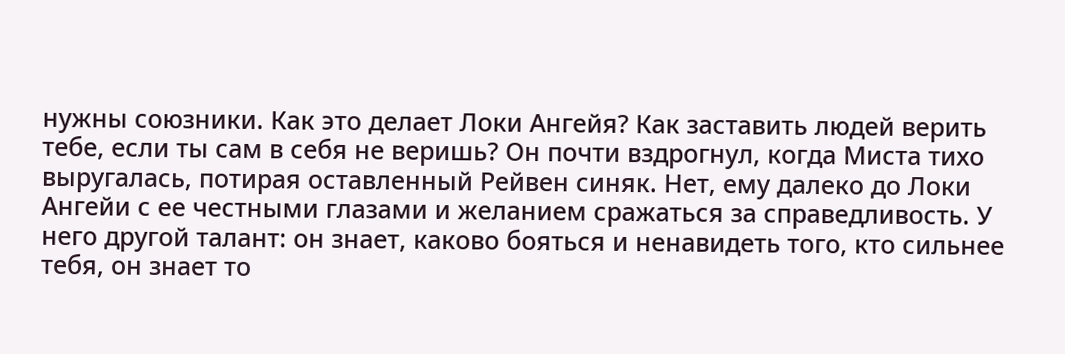нужны союзники. Как это делает Локи Ангейя? Как заставить людей верить тебе, если ты сам в себя не веришь? Он почти вздрогнул, когда Миста тихо выругалась, потирая оставленный Рейвен синяк. Нет, ему далеко до Локи Ангейи с ее честными глазами и желанием сражаться за справедливость. У него другой талант: он знает, каково бояться и ненавидеть того, кто сильнее тебя, он знает то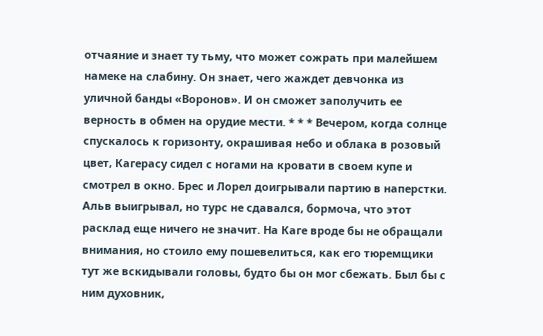отчаяние и знает ту тьму, что может сожрать при малейшем намеке на слабину. Он знает, чего жаждет девчонка из уличной банды «Воронов». И он сможет заполучить ее верность в обмен на орудие мести. * * * Вечером, когда солнце спускалось к горизонту, окрашивая небо и облака в розовый цвет, Кагерасу сидел с ногами на кровати в своем купе и смотрел в окно. Брес и Лорел доигрывали партию в наперстки. Альв выигрывал, но турс не сдавался, бормоча, что этот расклад еще ничего не значит. На Каге вроде бы не обращали внимания, но стоило ему пошевелиться, как его тюремщики тут же вскидывали головы, будто бы он мог сбежать. Был бы с ним духовник,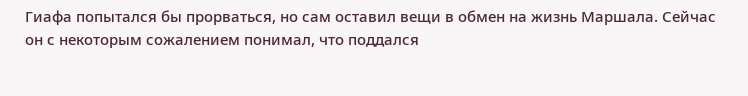Гиафа попытался бы прорваться, но сам оставил вещи в обмен на жизнь Маршала. Сейчас он с некоторым сожалением понимал, что поддался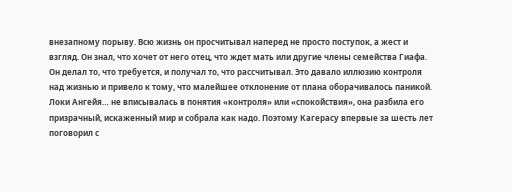внезапному порыву. Всю жизнь он просчитывал наперед не просто поступок, а жест и взгляд. Он знал, что хочет от него отец, что ждет мать или другие члены семейства Гиафа. Он делал то, что требуется, и получал то, что рассчитывал. Это давало иллюзию контроля над жизнью и привело к тому, что малейшее отклонение от плана оборачивалось паникой. Локи Ангейя… не вписывалась в понятия «контроля» или «спокойствия», она разбила его призрачный, искаженный мир и собрала как надо. Поэтому Кагерасу впервые за шесть лет поговорил с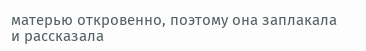матерью откровенно, поэтому она заплакала и рассказала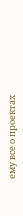ему все о проектах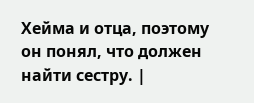Хейма и отца, поэтому он понял, что должен найти сестру. |